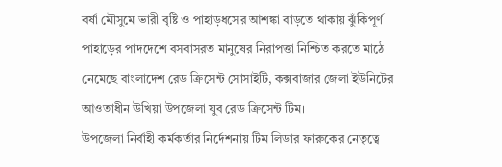বর্ষা মৌসুমে ভারী বৃষ্টি ও পাহাড়ধসের আশঙ্কা বাড়তে থাকায় ঝুঁকিপূর্ণ পাহাড়ের পাদদেশে বসবাসরত মানুষের নিরাপত্তা নিশ্চিত করতে মাঠে নেমেছে বাংলাদেশ রেড ক্রিসেন্ট সোসাইটি, কক্সবাজার জেলা ইউনিটের আওতাধীন উখিয়া উপজেলা যুব রেড ক্রিসেন্ট টিম।
উপজেলা নির্বাহী কর্মকর্তার নির্দেশনায় টিম লিডার ফারুকের নেতৃত্বে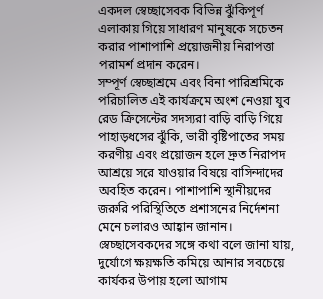একদল স্বেচ্ছাসেবক বিভিন্ন ঝুঁকিপূর্ণ এলাকায় গিয়ে সাধারণ মানুষকে সচেতন করার পাশাপাশি প্রয়োজনীয় নিরাপত্তা পরামর্শ প্রদান করেন।
সম্পূর্ণ স্বেচ্ছাশ্রমে এবং বিনা পারিশ্রমিকে পরিচালিত এই কার্যক্রমে অংশ নেওয়া যুব রেড ক্রিসেন্টের সদস্যরা বাড়ি বাড়ি গিয়ে পাহাড়ধসের ঝুঁকি, ভারী বৃষ্টিপাতের সময় করণীয় এবং প্রয়োজন হলে দ্রুত নিরাপদ আশ্রয়ে সরে যাওয়ার বিষয়ে বাসিন্দাদের অবহিত করেন। পাশাপাশি স্থানীয়দের জরুরি পরিস্থিতিতে প্রশাসনের নির্দেশনা মেনে চলারও আহ্বান জানান।
স্বেচ্ছাসেবকদের সঙ্গে কথা বলে জানা যায়, দুর্যোগে ক্ষয়ক্ষতি কমিয়ে আনার সবচেয়ে কার্যকর উপায় হলো আগাম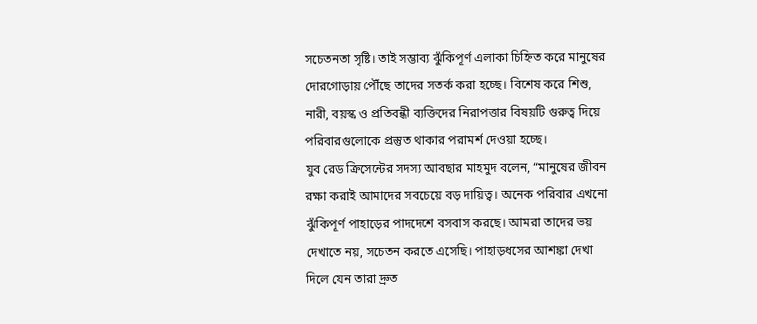সচেতনতা সৃষ্টি। তাই সম্ভাব্য ঝুঁকিপূর্ণ এলাকা চিহ্নিত করে মানুষের দোরগোড়ায় পৌঁছে তাদের সতর্ক করা হচ্ছে। বিশেষ করে শিশু, নারী, বয়স্ক ও প্রতিবন্ধী ব্যক্তিদের নিরাপত্তার বিষয়টি গুরুত্ব দিয়ে পরিবারগুলোকে প্রস্তুত থাকার পরামর্শ দেওয়া হচ্ছে।
যুব রেড ক্রিসেন্টের সদস্য আবছার মাহমুদ বলেন, “মানুষের জীবন রক্ষা করাই আমাদের সবচেয়ে বড় দায়িত্ব। অনেক পরিবার এখনো ঝুঁকিপূর্ণ পাহাড়ের পাদদেশে বসবাস করছে। আমরা তাদের ভয় দেখাতে নয়, সচেতন করতে এসেছি। পাহাড়ধসের আশঙ্কা দেখা দিলে যেন তারা দ্রুত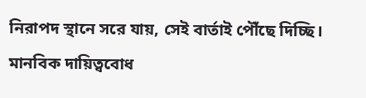নিরাপদ স্থানে সরে যায়, সেই বার্তাই পৌঁছে দিচ্ছি। মানবিক দায়িত্ববোধ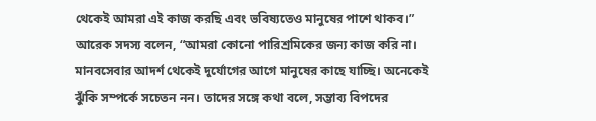থেকেই আমরা এই কাজ করছি এবং ভবিষ্যতেও মানুষের পাশে থাকব।”
আরেক সদস্য বলেন, “আমরা কোনো পারিশ্রমিকের জন্য কাজ করি না। মানবসেবার আদর্শ থেকেই দুর্যোগের আগে মানুষের কাছে যাচ্ছি। অনেকেই ঝুঁকি সম্পর্কে সচেতন নন। তাদের সঙ্গে কথা বলে, সম্ভাব্য বিপদের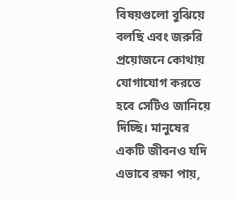বিষয়গুলো বুঝিয়ে বলছি এবং জরুরি প্রয়োজনে কোথায় যোগাযোগ করতে হবে সেটিও জানিয়ে দিচ্ছি। মানুষের একটি জীবনও যদি এভাবে রক্ষা পায়,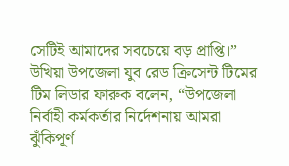সেটিই আমাদের সবচেয়ে বড় প্রাপ্তি।”
উখিয়া উপজেলা যুব রেড ক্রিসেন্ট টিমের টিম লিডার ফারুক বলেন, “উপজেলা নির্বাহী কর্মকর্তার নির্দেশনায় আমরা ঝুঁকিপূর্ণ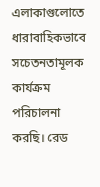এলাকাগুলোতে ধারাবাহিকভাবে সচেতনতামূলক কার্যক্রম পরিচালনা করছি। রেড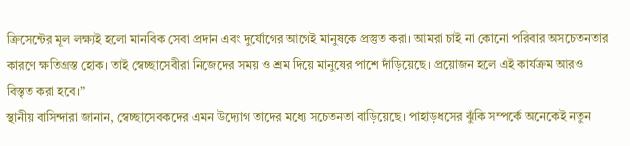ক্রিসেন্টের মূল লক্ষ্যই হলো মানবিক সেবা প্রদান এবং দুর্যোগের আগেই মানুষকে প্রস্তুত করা। আমরা চাই না কোনো পরিবার অসচেতনতার কারণে ক্ষতিগ্রস্ত হোক। তাই স্বেচ্ছাসেবীরা নিজেদের সময় ও শ্রম দিয়ে মানুষের পাশে দাঁড়িয়েছে। প্রয়োজন হলে এই কার্যক্রম আরও বিস্তৃত করা হবে।”
স্থানীয় বাসিন্দারা জানান, স্বেচ্ছাসেবকদের এমন উদ্যোগ তাদের মধ্যে সচেতনতা বাড়িয়েছে। পাহাড়ধসের ঝুঁকি সম্পর্কে অনেকেই নতুন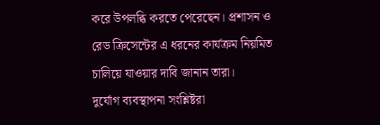করে উপলব্ধি করতে পেরেছেন। প্রশাসন ও রেড ক্রিসেন্টের এ ধরনের কার্যক্রম নিয়মিত চালিয়ে যাওয়ার দাবি জানান তারা।
দুর্যোগ ব্যবস্থাপনা সংশ্লিষ্টরা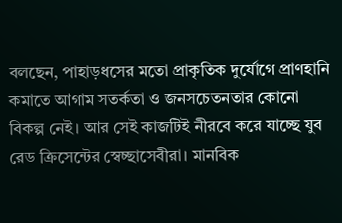বলছেন, পাহাড়ধসের মতো প্রাকৃতিক দুর্যোগে প্রাণহানি কমাতে আগাম সতর্কতা ও জনসচেতনতার কোনো বিকল্প নেই। আর সেই কাজটিই নীরবে করে যাচ্ছে যুব রেড ক্রিসেন্টের স্বেচ্ছাসেবীরা। মানবিক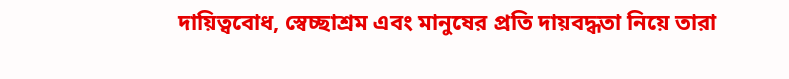দায়িত্ববোধ, স্বেচ্ছাশ্রম এবং মানুষের প্রতি দায়বদ্ধতা নিয়ে তারা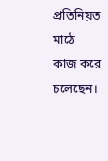প্রতিনিয়ত মাঠে কাজ করে চলেছেন।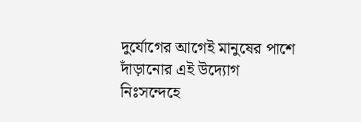দুর্যোগের আগেই মানুষের পাশে দাঁড়ানোর এই উদ্যোগ নিঃসন্দেহে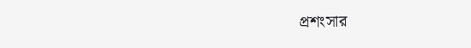প্রশংসার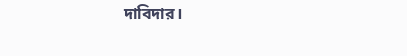দাবিদার।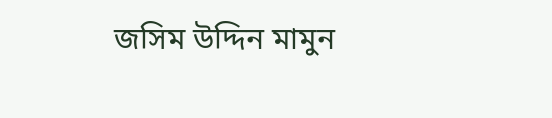জসিম উদ্দিন মামুন